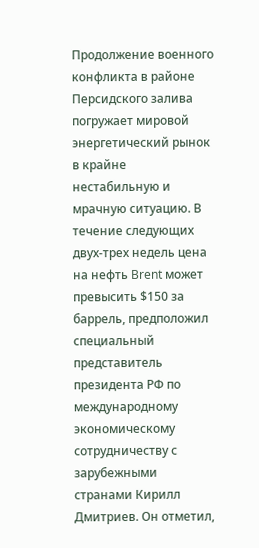Продолжение военного конфликта в районе Персидского залива погружает мировой энергетический рынок в крайне нестабильную и мрачную ситуацию. В течение следующих двух-трех недель цена на нефть Brent может превысить $150 за баррель, предположил специальный представитель президента РФ по международному экономическому сотрудничеству с зарубежными странами Кирилл Дмитриев. Он отметил,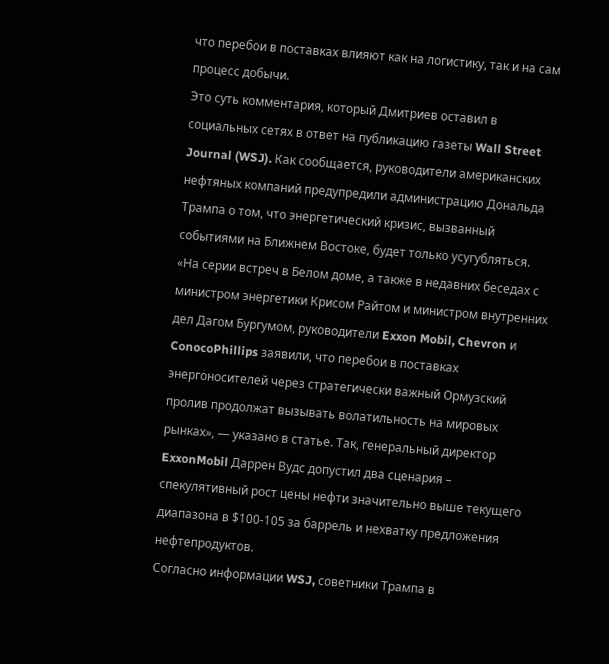что перебои в поставках влияют как на логистику, так и на сам процесс добычи.
Это суть комментария, который Дмитриев оставил в социальных сетях в ответ на публикацию газеты Wall Street Journal (WSJ). Как сообщается, руководители американских нефтяных компаний предупредили администрацию Дональда Трампа о том, что энергетический кризис, вызванный событиями на Ближнем Востоке, будет только усугубляться.
«На серии встреч в Белом доме, а также в недавних беседах с министром энергетики Крисом Райтом и министром внутренних дел Дагом Бургумом, руководители Exxon Mobil, Chevron и ConocoPhillips заявили, что перебои в поставках энергоносителей через стратегически важный Ормузский пролив продолжат вызывать волатильность на мировых рынках», — указано в статье. Так, генеральный директор ExxonMobil Даррен Вудс допустил два сценария – спекулятивный рост цены нефти значительно выше текущего диапазона в $100-105 за баррель и нехватку предложения нефтепродуктов.
Согласно информации WSJ, советники Трампа в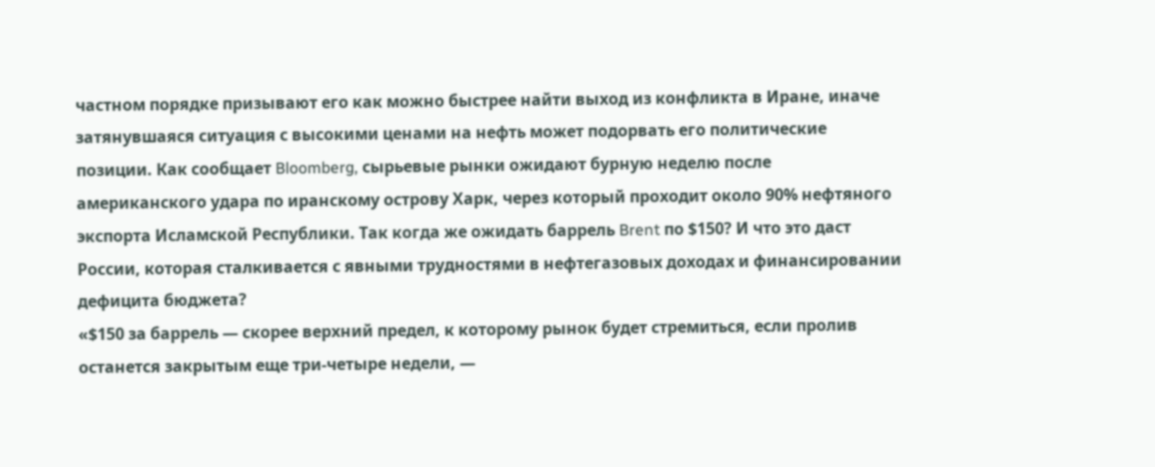частном порядке призывают его как можно быстрее найти выход из конфликта в Иране, иначе затянувшаяся ситуация с высокими ценами на нефть может подорвать его политические позиции. Как сообщает Bloomberg, сырьевые рынки ожидают бурную неделю после американского удара по иранскому острову Харк, через который проходит около 90% нефтяного экспорта Исламской Республики. Так когда же ожидать баррель Brent по $150? И что это даст России, которая сталкивается с явными трудностями в нефтегазовых доходах и финансировании дефицита бюджета?
«$150 за баррель — скорее верхний предел, к которому рынок будет стремиться, если пролив останется закрытым еще три-четыре недели, —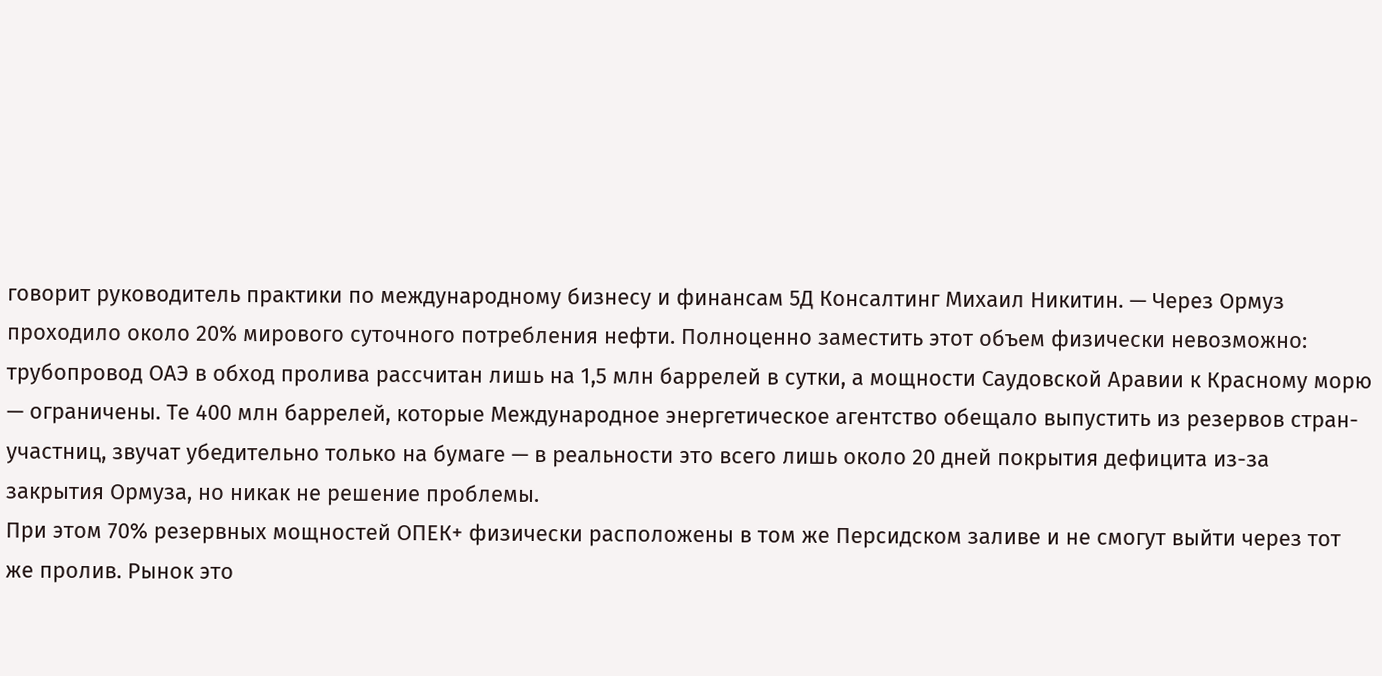говорит руководитель практики по международному бизнесу и финансам 5Д Консалтинг Михаил Никитин. — Через Ормуз проходило около 20% мирового суточного потребления нефти. Полноценно заместить этот объем физически невозможно: трубопровод ОАЭ в обход пролива рассчитан лишь на 1,5 млн баррелей в сутки, а мощности Саудовской Аравии к Красному морю — ограничены. Те 400 млн баррелей, которые Международное энергетическое агентство обещало выпустить из резервов стран-участниц, звучат убедительно только на бумаге — в реальности это всего лишь около 20 дней покрытия дефицита из-за закрытия Ормуза, но никак не решение проблемы.
При этом 70% резервных мощностей ОПЕК+ физически расположены в том же Персидском заливе и не смогут выйти через тот же пролив. Рынок это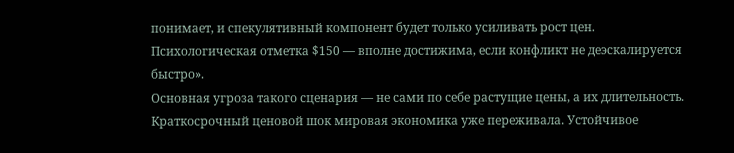понимает, и спекулятивный компонент будет только усиливать рост цен. Психологическая отметка $150 — вполне достижима, если конфликт не деэскалируется быстро».
Основная угроза такого сценария — не сами по себе растущие цены, а их длительность. Краткосрочный ценовой шок мировая экономика уже переживала. Устойчивое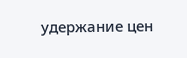удержание цен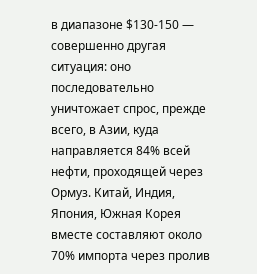в диапазоне $130-150 — совершенно другая ситуация: оно последовательно уничтожает спрос, прежде всего, в Азии, куда направляется 84% всей нефти, проходящей через Ормуз. Китай, Индия, Япония, Южная Корея вместе составляют около 70% импорта через пролив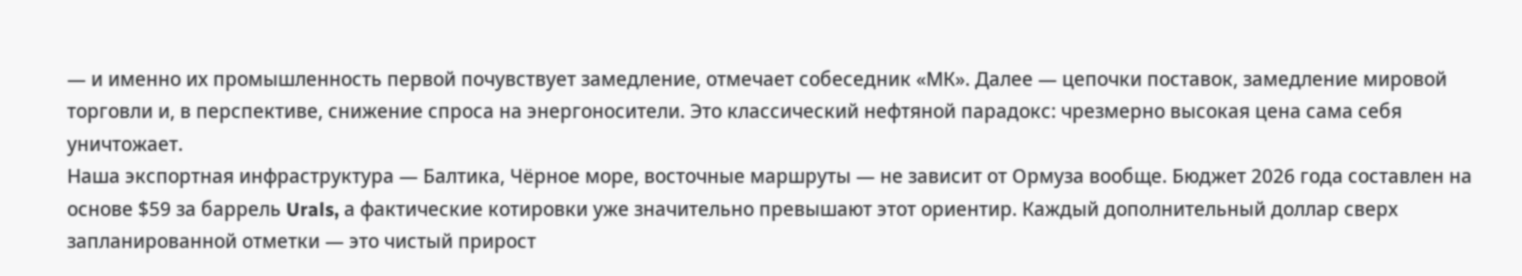— и именно их промышленность первой почувствует замедление, отмечает собеседник «МК». Далее — цепочки поставок, замедление мировой торговли и, в перспективе, снижение спроса на энергоносители. Это классический нефтяной парадокс: чрезмерно высокая цена сама себя уничтожает.
Наша экспортная инфраструктура — Балтика, Чёрное море, восточные маршруты — не зависит от Ормуза вообще. Бюджет 2026 года составлен на основе $59 за баррель Urals, а фактические котировки уже значительно превышают этот ориентир. Каждый дополнительный доллар сверх запланированной отметки — это чистый прирост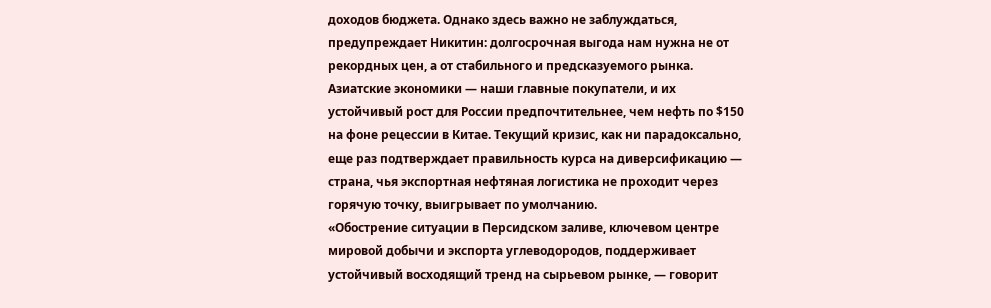доходов бюджета. Однако здесь важно не заблуждаться, предупреждает Никитин: долгосрочная выгода нам нужна не от рекордных цен, а от стабильного и предсказуемого рынка. Азиатские экономики — наши главные покупатели, и их устойчивый рост для России предпочтительнее, чем нефть по $150 на фоне рецессии в Китае. Текущий кризис, как ни парадоксально, еще раз подтверждает правильность курса на диверсификацию — страна, чья экспортная нефтяная логистика не проходит через горячую точку, выигрывает по умолчанию.
«Обострение ситуации в Персидском заливе, ключевом центре мировой добычи и экспорта углеводородов, поддерживает устойчивый восходящий тренд на сырьевом рынке, — говорит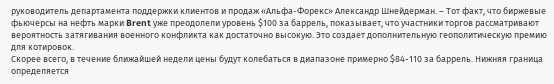руководитель департамента поддержки клиентов и продаж «Альфа-Форекс» Александр Шнейдерман. – Тот факт, что биржевые фьючерсы на нефть марки Brent уже преодолели уровень $100 за баррель, показывает, что участники торгов рассматривают вероятность затягивания военного конфликта как достаточно высокую. Это создает дополнительную геополитическую премию для котировок.
Скорее всего, в течение ближайшей недели цены будут колебаться в диапазоне примерно $84-110 за баррель. Нижняя граница определяется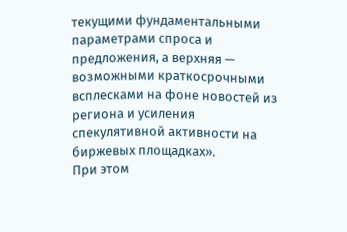текущими фундаментальными параметрами спроса и предложения, а верхняя — возможными краткосрочными всплесками на фоне новостей из региона и усиления спекулятивной активности на биржевых площадках».
При этом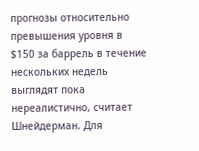прогнозы относительно превышения уровня в $150 за баррель в течение нескольких недель выглядят пока нереалистично, считает Шнейдерман. Для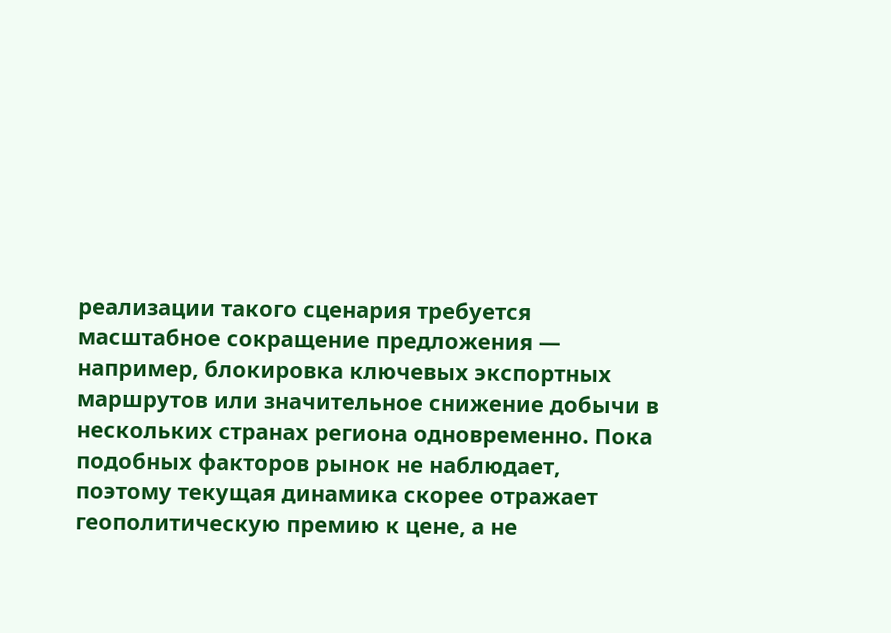реализации такого сценария требуется масштабное сокращение предложения — например, блокировка ключевых экспортных маршрутов или значительное снижение добычи в нескольких странах региона одновременно. Пока подобных факторов рынок не наблюдает, поэтому текущая динамика скорее отражает геополитическую премию к цене, а не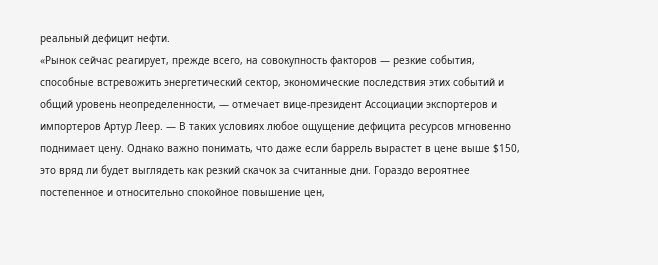реальный дефицит нефти.
«Рынок сейчас реагирует, прежде всего, на совокупность факторов — резкие события, способные встревожить энергетический сектор, экономические последствия этих событий и общий уровень неопределенности, — отмечает вице-президент Ассоциации экспортеров и импортеров Артур Леер. — В таких условиях любое ощущение дефицита ресурсов мгновенно поднимает цену. Однако важно понимать, что даже если баррель вырастет в цене выше $150, это вряд ли будет выглядеть как резкий скачок за считанные дни. Гораздо вероятнее постепенное и относительно спокойное повышение цен,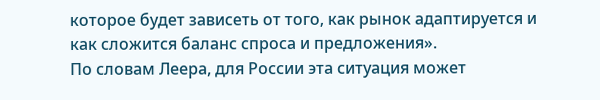которое будет зависеть от того, как рынок адаптируется и как сложится баланс спроса и предложения».
По словам Леера, для России эта ситуация может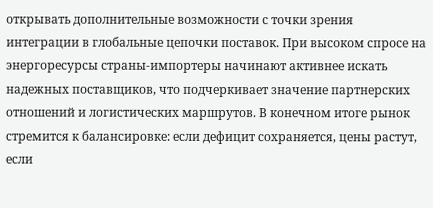открывать дополнительные возможности с точки зрения интеграции в глобальные цепочки поставок. При высоком спросе на энергоресурсы страны-импортеры начинают активнее искать надежных поставщиков, что подчеркивает значение партнерских отношений и логистических маршрутов. В конечном итоге рынок стремится к балансировке: если дефицит сохраняется, цены растут, если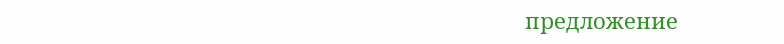предложение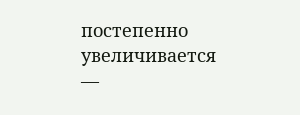постепенно увеличивается —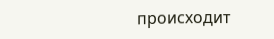происходит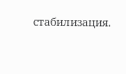стабилизация.